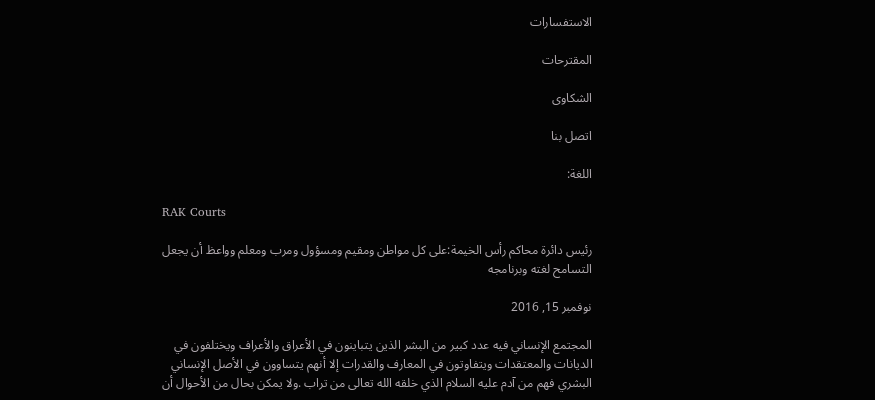الاستفسارات

المقترحات

الشكاوى

اتصل بنا

اللغة:

RAK Courts

رئيس دائرة محاكم رأس الخيمة:على كل مواطن ومقيم ومسؤول ومرب ومعلم وواعظ أن يجعل التسامح لغته وبرنامجه

نوفمبر 15, 2016

المجتمع الإنساني فيه عدد كبير من البشر الذين يتباينون في الأعراق والأعراف ويختلفون في الديانات والمعتقدات ويتفاوتون في المعارف والقدرات إلا أنهم يتساوون في الأصل الإنساني البشري فهم من آدم عليه السلام الذي خلقه الله تعالى من تراب .ولا يمكن بحال من الأحوال أن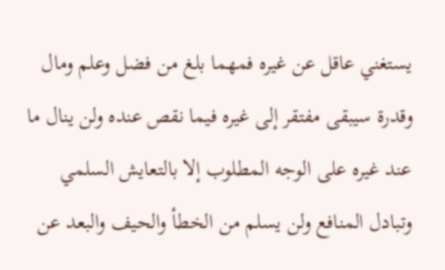يستغني عاقل عن غيره فمهما بلغ من فضل وعلم ومال وقدرة سيبقى مفتقر إلى غيره فيما نقص عنده ولن ينال ما عند غيره على الوجه المطلوب إلا بالتعايش السلمي وتبادل المنافع ولن يسلم من الخطأ والحيف والبعد عن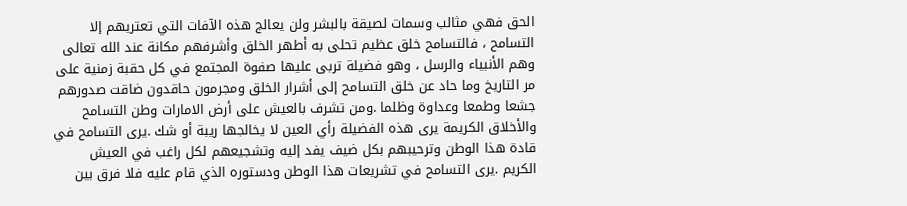الحق فهي مثالب وسمات لصيقة بالبشر ولن يعالج هذه الآفات التي تعتريهم إلا التسامح ، فالتسامح خلق عظيم تحلى به أطهر الخلق وأشرفهم مكانة عند الله تعالى وهم الأنبياء والرسل ، وهو فضيلة تربى عليها صفوة المجتمع في كل حقبة زمنية على مر التاريخ وما حاد عن خلق التسامح إلى أشرار الخلق ومجرمون حاقدون ضاقت صدورهم جشعا وطمعا وعداوة وظلما .ومن تشرف بالعيش على أرض الامارات وطن التسامح والأخلاق الكريمة يرى هذه الفضيلة رأي العين لا يخالجها ريبة أو شك .يرى التسامح في قادة هذا الوطن وترحيبهم بكل ضيف يفد إليه وتشجيعهم لكل راغب في العيش الكريم .يرى التسامح في تشريعات هذا الوطن ودستوره الذي قام عليه فلا فرق بين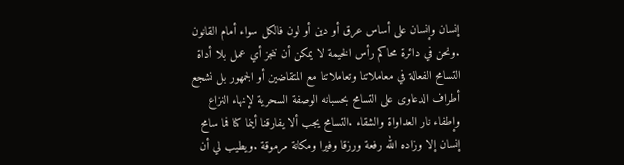إنسان وإنسان على أساس عرق أو دين أو لون فالكل سواء أمام القانون .ونحن في دائرة محاكم رأس الخيمة لا يمكن أن ننجز أي عمل بلا أداة التسامح الفعالة في معاملاتنا وتعاملاتنا مع المتقاضين أو الجمهور بل نشجع أطراف الدعاوى على التسامح بحسبانه الوصفة السحرية لإنهاء النزاع وإطفاء نار العداواة والشقاء .التسامح يجب ألا يفارقنا أينما كنا فما سامح إنسان إلا وزاده الله رفعة ورزقا وفيرا ومكانة مرموقة .ويطيب لي أن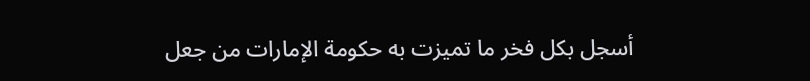أسجل بكل فخر ما تميزت به حكومة الإمارات من جعل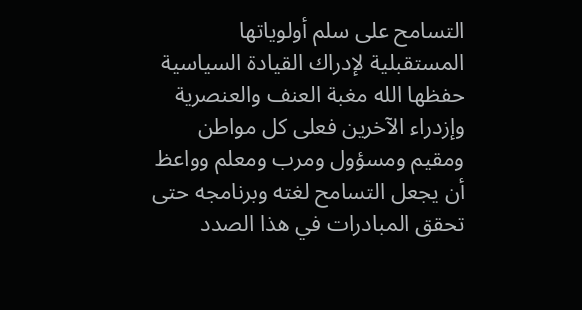التسامح على سلم أولوياتها المستقبلية لإدراك القيادة السياسية حفظها الله مغبة العنف والعنصرية وإزدراء الآخرين فعلى كل مواطن ومقيم ومسؤول ومرب ومعلم وواعظ أن يجعل التسامح لغته وبرنامجه حتى تحقق المبادرات في هذا الصدد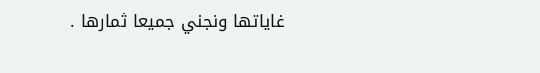غاياتها ونجني جميعا ثمارها .